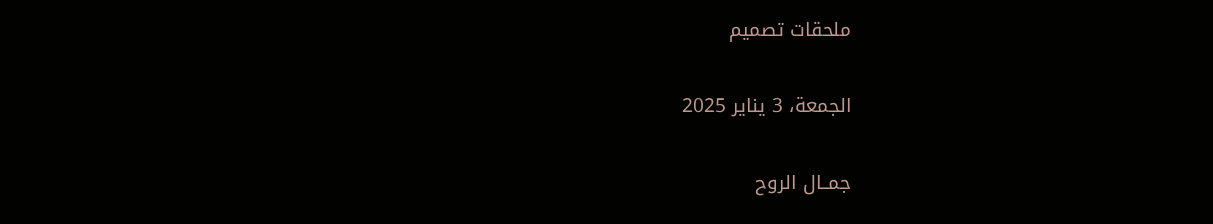ملحقات تصميم

الجمعة، 3 يناير 2025

جمــال الروح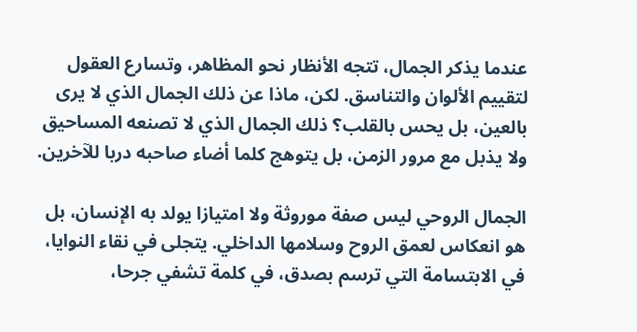عندما يذكر الجمال، تتجه الأنظار نحو المظاهر، وتسارع العقول لتقييم الألوان والتناسق. لكن، ماذا عن ذلك الجمال الذي لا يرى بالعين، بل يحس بالقلب؟ ذلك الجمال الذي لا تصنعه المساحيق ولا يذبل مع مرور الزمن، بل يتوهج كلما أضاء صاحبه دربا للآخرين.

الجمال الروحي ليس صفة موروثة ولا امتيازا يولد به الإنسان، بل هو انعكاس لعمق الروح وسلامها الداخلي. يتجلى في نقاء النوايا، في الابتسامة التي ترسم بصدق، في كلمة تشفي جرحا،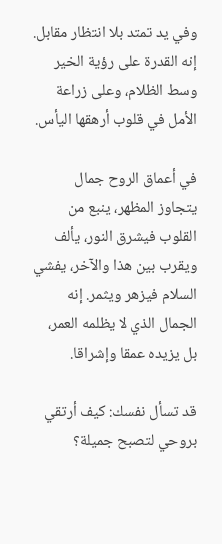وفي يد تمتد بلا انتظار مقابل. إنه القدرة على رؤية الخير وسط الظلام، وعلى زراعة الأمل في قلوب أرهقها اليأس.

في أعماق الروح جمال يتجاوز المظهر، ينبع من القلوب فيشرق النور، يألف ويقرب بين هذا والآخر، يفشي السلام فيزهر ويثمر. إنه الجمال الذي لا يظلمه العمر، بل يزيده عمقا وإشراقا.

قد تسأل نفسك: كيف أرتقي بروحي لتصبح جميلة؟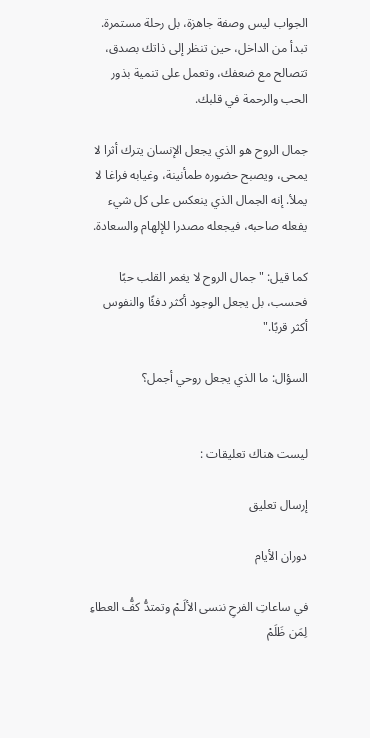الجواب ليس وصفة جاهزة، بل رحلة مستمرة. تبدأ من الداخل، حين تنظر إلى ذاتك بصدق، تتصالح مع ضعفك، وتعمل على تنمية بذور الحب والرحمة في قلبك.

جمال الروح هو الذي يجعل الإنسان يترك أثرا لا يمحى، ويصبح حضوره طمأنينة، وغيابه فراغا لا يملأ. إنه الجمال الذي ينعكس على كل شيء يفعله صاحبه، فيجعله مصدرا للإلهام والسعادة.

كما قيل: " جمال الروح لا يغمر القلب حبًا فحسب، بل يجعل الوجود أكثر دفئًا والنفوس أكثر قربًا."

السؤال: ما الذي يجعل روحي أجمل؟


ليست هناك تعليقات :

إرسال تعليق

دوران الأيام

في ساعاتِ الفرحِ ننسى الألَـمْ وتمتدُّ كفُّ العطاءِ لِمَن ظَلَمْ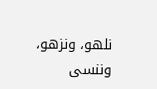نلهو، ونزهو، وننسى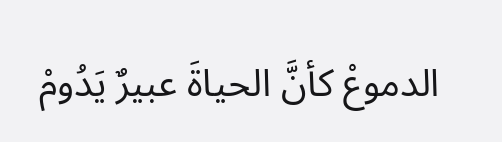الدموعْ كأنَّ الحياةَ عبيرٌ يَدُومْ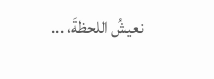نعيشُ اللحظةَ، ...